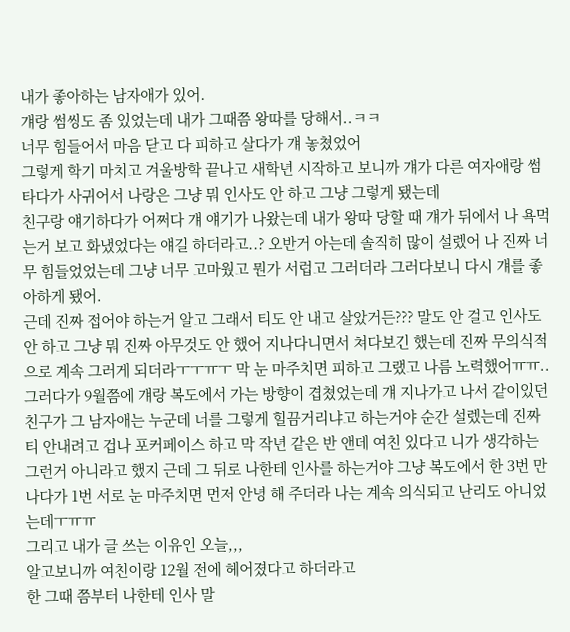내가 좋아하는 남자애가 있어.
걔랑 썸씽도 좀 있었는데 내가 그때쯤 왕따를 당해서..ㅋㅋ
너무 힘들어서 마음 닫고 다 피하고 살다가 걔 놓쳤었어
그렇게 학기 마치고 겨울방학 끝나고 새학년 시작하고 보니까 걔가 다른 여자애랑 썸타다가 사귀어서 나랑은 그냥 뭐 인사도 안 하고 그냥 그렇게 됐는데
친구랑 얘기하다가 어쩌다 걔 얘기가 나왔는데 내가 왕따 당할 때 걔가 뒤에서 나 욕먹는거 보고 화냈었다는 얘길 하더라고..? 오반거 아는데 솔직히 많이 설렜어 나 진짜 너무 힘들었었는데 그냥 너무 고마웠고 뭔가 서럽고 그러더라 그러다보니 다시 걔를 좋아하게 됐어.
근데 진짜 접어야 하는거 알고 그래서 티도 안 내고 살았거든??? 말도 안 걸고 인사도 안 하고 그냥 뭐 진짜 아무것도 안 했어 지나다니면서 쳐다보긴 했는데 진짜 무의식적으로 계속 그러게 되더라ㅜㅜㅠㅜ 막 눈 마주치면 피하고 그랬고 나름 노력했어ㅠㅠ..
그러다가 9월쯤에 걔랑 복도에서 가는 방향이 겹쳤었는데 걔 지나가고 나서 같이있던 친구가 그 남자애는 누군데 너를 그렇게 힐끔거리냐고 하는거야 순간 설렜는데 진짜 티 안내려고 겁나 포커페이스 하고 막 작년 같은 반 앤데 여친 있다고 니가 생각하는 그런거 아니라고 했지 근데 그 뒤로 나한테 인사를 하는거야 그냥 복도에서 한 3번 만나다가 1번 서로 눈 마주치면 먼저 안녕 해 주더라 나는 계속 의식되고 난리도 아니었는데ㅜㅠㅠ
그리고 내가 글 쓰는 이유인 오늘,,,
알고보니까 여친이랑 12월 전에 헤어졌다고 하더라고
한 그때 쯤부터 나한테 인사 말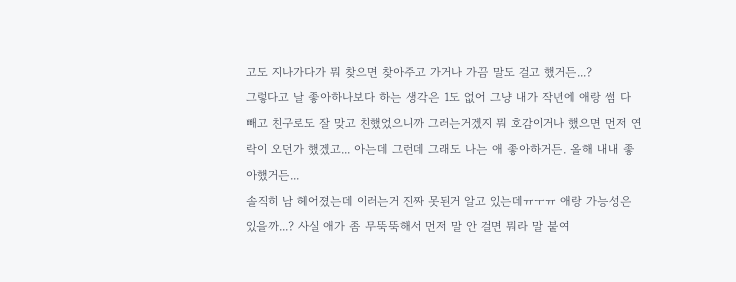고도 지나가다가 뭐 찾으면 찾아주고 가거나 가끔 말도 걸고 했거든...?
그렇다고 날 좋아하나보다 하는 생각은 1도 없어 그냥 내가 작년에 애랑 썸 다 빼고 친구로도 잘 맞고 친했었으니까 그러는거겠지 뭐 호감이거나 했으면 먼저 연락이 오던가 했겠고... 아는데 그런데 그래도 나는 애 좋아하거든. 올해 내내 좋아했거든...
솔직히 남 헤어졌는데 이러는거 진짜 못된거 알고 있는데ㅠㅜㅠ 애랑 가능성은 있을까...? 사실 애가 좀 무뚝뚝해서 먼저 말 안 걸면 뭐라 말 붙여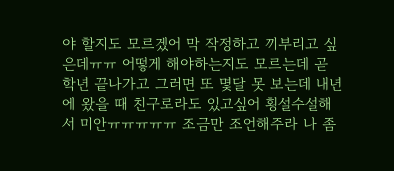야 할지도 모르겠어 막 작정하고 끼부리고 싶은데ㅠㅠ 어떻게 해야하는지도 모르는데 곧 학년 끝나가고 그러면 또 몇달 못 보는데 내년에 왔을 때 친구로라도 있고싶어 횡설수설해서 미안ㅠㅠㅠㅠㅠ 조금만 조언해주라 나 좀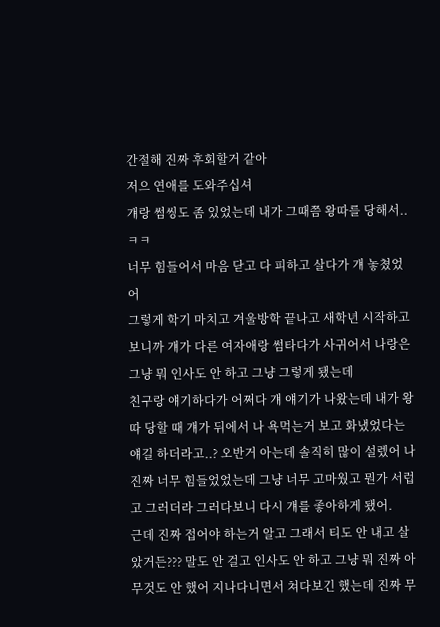간절해 진짜 후회할거 같아
저으 연애를 도와주십셔
걔랑 썸씽도 좀 있었는데 내가 그때쯤 왕따를 당해서..ㅋㅋ
너무 힘들어서 마음 닫고 다 피하고 살다가 걔 놓쳤었어
그렇게 학기 마치고 겨울방학 끝나고 새학년 시작하고 보니까 걔가 다른 여자애랑 썸타다가 사귀어서 나랑은 그냥 뭐 인사도 안 하고 그냥 그렇게 됐는데
친구랑 얘기하다가 어쩌다 걔 얘기가 나왔는데 내가 왕따 당할 때 걔가 뒤에서 나 욕먹는거 보고 화냈었다는 얘길 하더라고..? 오반거 아는데 솔직히 많이 설렜어 나 진짜 너무 힘들었었는데 그냥 너무 고마웠고 뭔가 서럽고 그러더라 그러다보니 다시 걔를 좋아하게 됐어.
근데 진짜 접어야 하는거 알고 그래서 티도 안 내고 살았거든??? 말도 안 걸고 인사도 안 하고 그냥 뭐 진짜 아무것도 안 했어 지나다니면서 쳐다보긴 했는데 진짜 무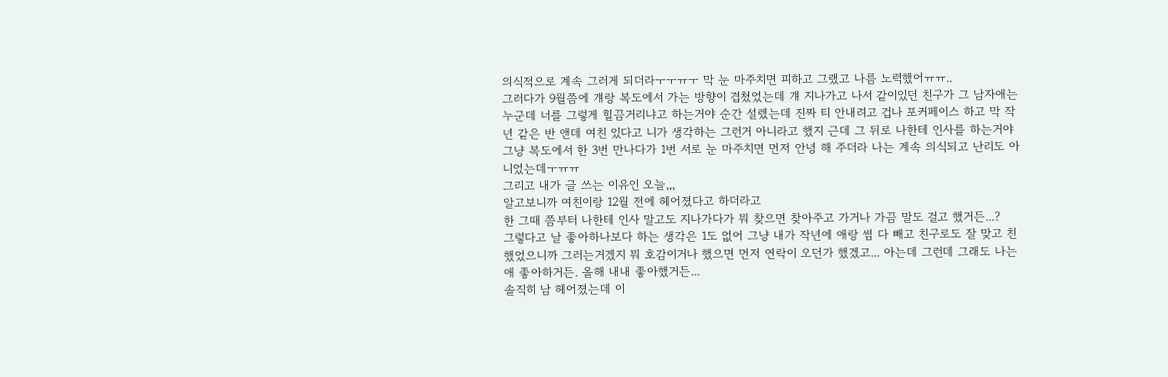의식적으로 계속 그러게 되더라ㅜㅜㅠㅜ 막 눈 마주치면 피하고 그랬고 나름 노력했어ㅠㅠ..
그러다가 9월쯤에 걔랑 복도에서 가는 방향이 겹쳤었는데 걔 지나가고 나서 같이있던 친구가 그 남자애는 누군데 너를 그렇게 힐끔거리냐고 하는거야 순간 설렜는데 진짜 티 안내려고 겁나 포커페이스 하고 막 작년 같은 반 앤데 여친 있다고 니가 생각하는 그런거 아니라고 했지 근데 그 뒤로 나한테 인사를 하는거야 그냥 복도에서 한 3번 만나다가 1번 서로 눈 마주치면 먼저 안녕 해 주더라 나는 계속 의식되고 난리도 아니었는데ㅜㅠㅠ
그리고 내가 글 쓰는 이유인 오늘,,,
알고보니까 여친이랑 12월 전에 헤어졌다고 하더라고
한 그때 쯤부터 나한테 인사 말고도 지나가다가 뭐 찾으면 찾아주고 가거나 가끔 말도 걸고 했거든...?
그렇다고 날 좋아하나보다 하는 생각은 1도 없어 그냥 내가 작년에 애랑 썸 다 빼고 친구로도 잘 맞고 친했었으니까 그러는거겠지 뭐 호감이거나 했으면 먼저 연락이 오던가 했겠고... 아는데 그런데 그래도 나는 애 좋아하거든. 올해 내내 좋아했거든...
솔직히 남 헤어졌는데 이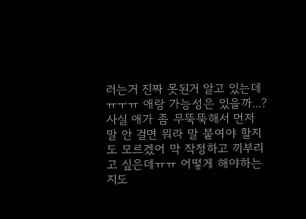러는거 진짜 못된거 알고 있는데ㅠㅜㅠ 애랑 가능성은 있을까...? 사실 애가 좀 무뚝뚝해서 먼저 말 안 걸면 뭐라 말 붙여야 할지도 모르겠어 막 작정하고 끼부리고 싶은데ㅠㅠ 어떻게 해야하는지도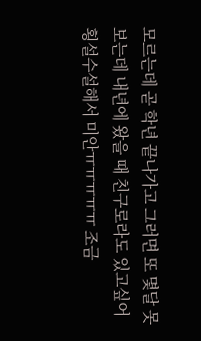모르는데 곧 학년 끝나가고 그러면 또 몇달 못 보는데 내년에 왔을 때 친구로라도 있고싶어 횡설수설해서 미안ㅠㅠㅠㅠㅠ 조금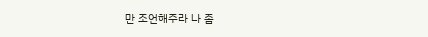만 조언해주라 나 좀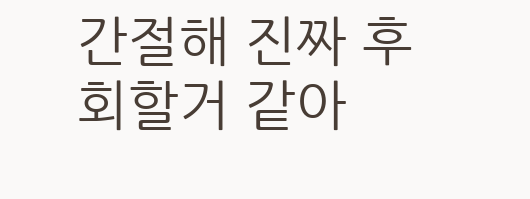간절해 진짜 후회할거 같아